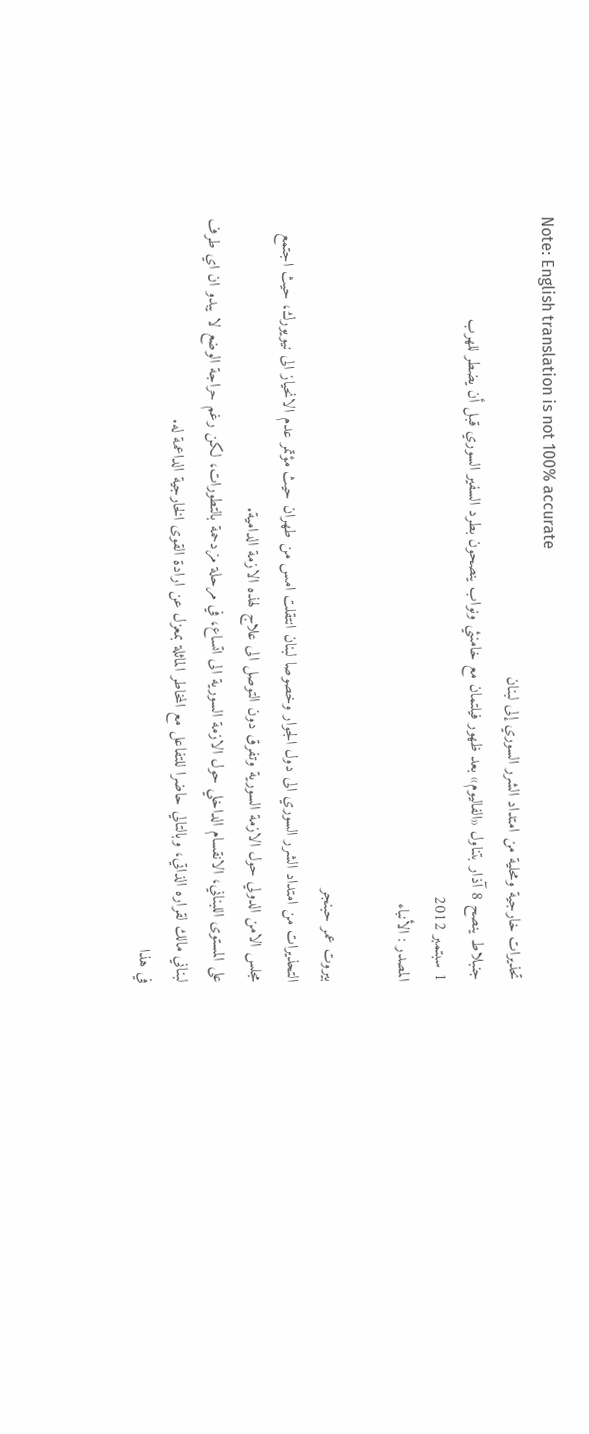Note: English translation is not 100% accurate
تحذيرات خارجية ومحلية من امتداد الشرر السوري إلى لبنان
جنبلاط ينصح 8 آذار بتناول «الفاليوم» بعد ظهور فيلتمان مع خامنئي ونواب ينصحون بطرد السفير السوري قبل أن يضطر للهرب
1 سبتمبر 2012
المصدر : الأنباء

بيروت عمر حبنجر
التحذيرات من امتداد الشرر السوري الى دول الجوار وخصوصا لبنان انتقلت امس من طهران حيث مؤتمر عدم الانحياز الى نيويورك، حيث اجتمع مجلس الامن الدولي حول الازمة السورية وتفرق دون التوصل الى علاج لهذه الازمة الدامية.
على المستوى اللبناني، الانقسام الداخلي حول الازمة السورية الى اتساع، في مرحلة مزدحمة بالتطورات، لكن رغم حراجة الوضع لا يبدو ان اي طرف لبناني مالك لقراره الذاتي، وبالتالي حاضرا للتفاعل مع المخاطر الماثلة بمعزل عن ارادة القوى الخارجية الداعمة له.
في هذا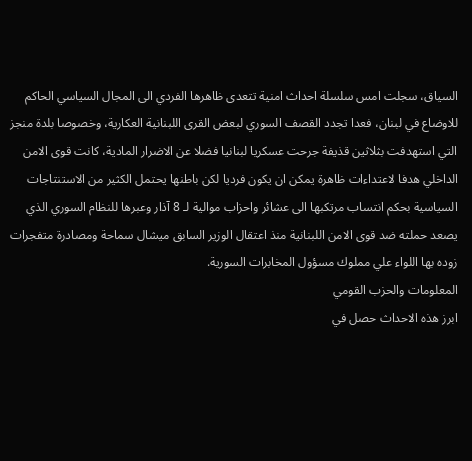السياق، سجلت امس سلسلة احداث امنية تتعدى ظاهرها الفردي الى المجال السياسي الحاكم للاوضاع في لبنان، فعدا تجدد القصف السوري لبعض القرى اللبنانية العكارية، وخصوصا بلدة منجز التي استهدفت بثلاثين قذيفة جرحت عسكريا لبنانيا فضلا عن الاضرار المادية، كانت قوى الامن الداخلي هدفا لاعتداءات ظاهرة يمكن ان يكون فرديا لكن باطنها يحتمل الكثير من الاستنتاجات السياسية بحكم انتساب مرتكبها الى عشائر واحزاب موالية لـ 8 آذار وعبرها للنظام السوري الذي يصعد حملته ضد قوى الامن اللبنانية منذ اعتقال الوزير السابق ميشال سماحة ومصادرة متفجرات زوده بها اللواء علي مملوك مسؤول المخابرات السورية.
المعلومات والحزب القومي
ابرز هذه الاحداث حصل في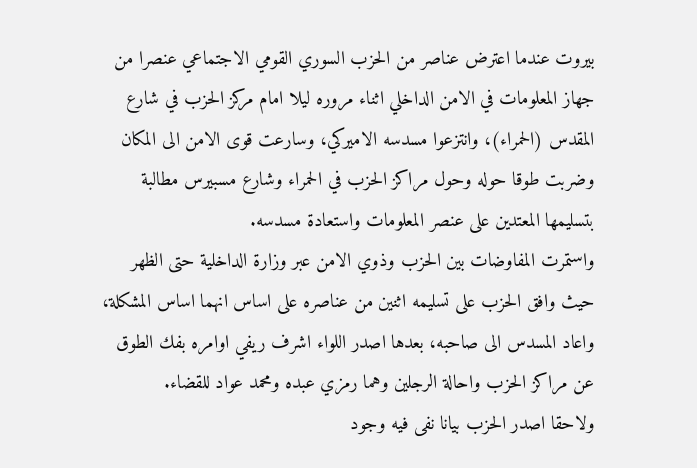بيروت عندما اعترض عناصر من الحزب السوري القومي الاجتماعي عنصرا من جهاز المعلومات في الامن الداخلي اثناء مروره ليلا امام مركز الحزب في شارع المقدس (الحمراء)، وانتزعوا مسدسه الاميركي، وسارعت قوى الامن الى المكان وضربت طوقا حوله وحول مراكز الحزب في الحمراء وشارع مسبيرس مطالبة بتسليمها المعتدين على عنصر المعلومات واستعادة مسدسه.
واستمرت المفاوضات بين الحزب وذوي الامن عبر وزارة الداخلية حتى الظهر حيث وافق الحزب على تسليمه اثنين من عناصره على اساس انهما اساس المشكلة، واعاد المسدس الى صاحبه، بعدها اصدر اللواء اشرف ريفي اوامره بفك الطوق عن مراكز الحزب واحالة الرجلين وهما رمزي عبده ومحمد عواد للقضاء.
ولاحقا اصدر الحزب بيانا نفى فيه وجود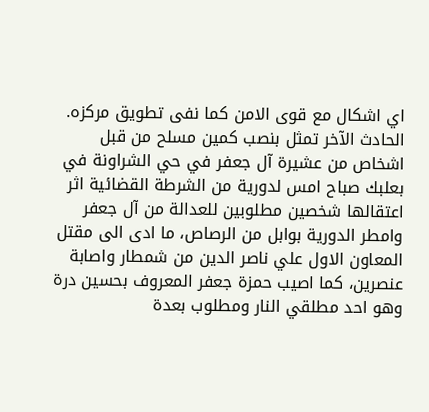اي اشكال مع قوى الامن كما نفى تطويق مركزه.
الحادث الآخر تمثل بنصب كمين مسلح من قبل اشخاص من عشيرة آل جعفر في حي الشراونة في بعلبك صباح امس لدورية من الشرطة القضائية اثر اعتقالها شخصين مطلوبين للعدالة من آل جعفر وامطر الدورية بوابل من الرصاص، ما ادى الى مقتل المعاون الاول علي ناصر الدين من شمطار واصابة عنصرين، كما اصيب حمزة جعفر المعروف بحسين درة وهو احد مطلقي النار ومطلوب بعدة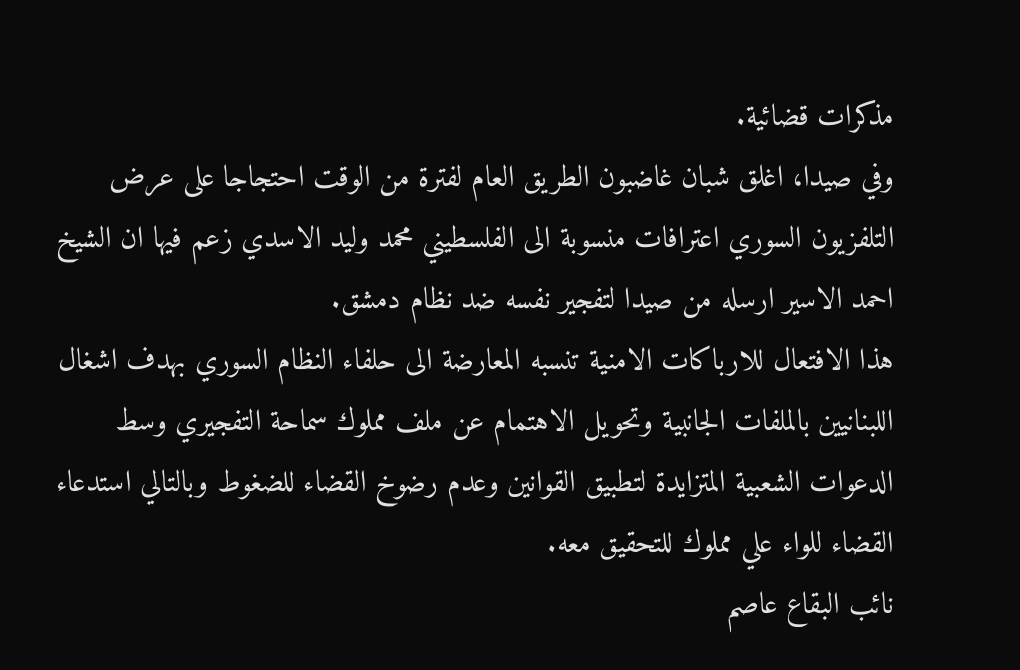مذكرات قضائية.
وفي صيدا، اغلق شبان غاضبون الطريق العام لفترة من الوقت احتجاجا على عرض التلفزيون السوري اعترافات منسوبة الى الفلسطيني محمد وليد الاسدي زعم فيها ان الشيخ احمد الاسير ارسله من صيدا لتفجير نفسه ضد نظام دمشق.
هذا الافتعال للارباكات الامنية تنسبه المعارضة الى حلفاء النظام السوري بهدف اشغال اللبنانيين بالملفات الجانبية وتحويل الاهتمام عن ملف مملوك سماحة التفجيري وسط الدعوات الشعبية المتزايدة لتطبيق القوانين وعدم رضوخ القضاء للضغوط وبالتالي استدعاء القضاء للواء علي مملوك للتحقيق معه.
نائب البقاع عاصم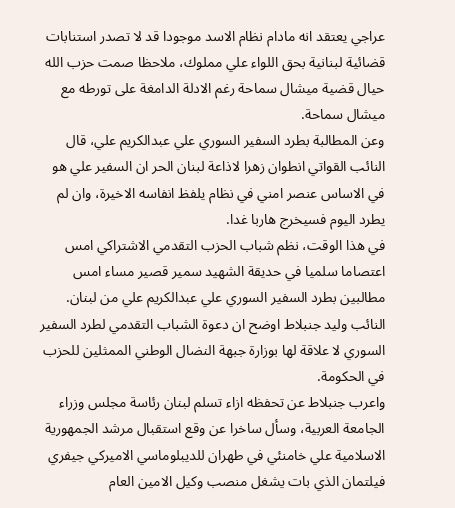عراجي يعتقد انه مادام نظام الاسد موجودا قد لا تصدر استنابات قضائية لبنانية بحق اللواء علي مملوك، ملاحظا صمت حزب الله حيال قضية ميشال سماحة رغم الادلة الدامغة على تورطه مع ميشال سماحة.
وعن المطالبة بطرد السفير السوري علي عبدالكريم علي، قال النائب القواتي انطوان زهرا لاذاعة لبنان الحر ان السفير علي هو في الاساس عنصر امني في نظام يلفظ انفاسه الاخيرة، وان لم يطرد اليوم فسيخرج هاربا غدا.
في هذا الوقت، نظم شباب الحزب التقدمي الاشتراكي امس اعتصاما سلميا في حديقة الشهيد سمير قصير مساء امس مطالبين بطرد السفير السوري علي عبدالكريم علي من لبنان.
النائب وليد جنبلاط اوضح ان دعوة الشباب التقدمي لطرد السفير السوري لا علاقة لها بوزارة جبهة النضال الوطني الممثلين للحزب في الحكومة.
واعرب جنبلاط عن تحفظه ازاء تسلم لبنان رئاسة مجلس وزراء الجامعة العربية، وسأل ساخرا عن وقع استقبال مرشد الجمهورية الاسلامية علي خامنئي في طهران للديبلوماسي الاميركي جيفري فيلتمان الذي بات يشغل منصب وكيل الامين العام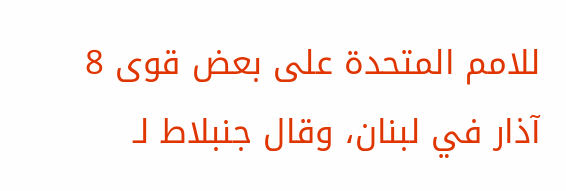للامم المتحدة على بعض قوى 8 آذار في لبنان، وقال جنبلاط لـ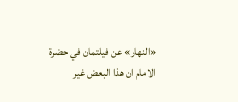«النهار» عن فيلتمان في حضرة الامام ان هذا البعض غير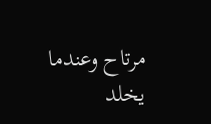مرتاح وعندما يخلد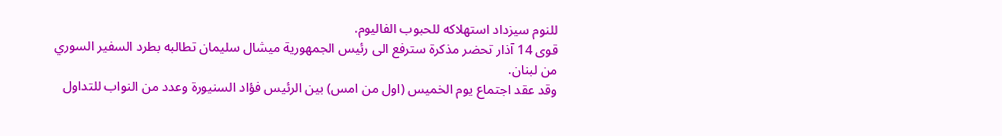للنوم سيزداد استهلاكه للحبوب الفاليوم.
قوى 14 آذار تحضر مذكرة سترفع الى رئيس الجمهورية ميشال سليمان تطالبه بطرد السفير السوري من لبنان.
وقد عقد اجتماع يوم الخميس (اول من امس) بين الرئيس فؤاد السنيورة وعدد من النواب للتداول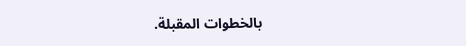بالخطوات المقبلة.